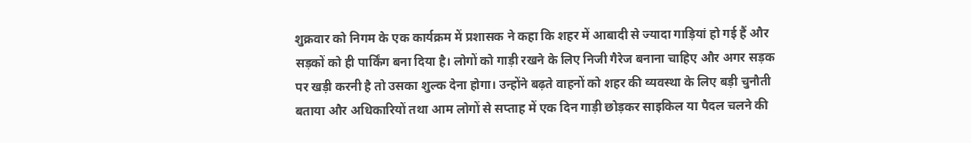शुक्रवार को निगम के एक कार्यक्रम में प्रशासक ने कहा कि शहर में आबादी से ज्यादा गाड़ियां हो गई हैं और सड़कों को ही पार्किंग बना दिया है। लोगों को गाड़ी रखने के लिए निजी गैरेज बनाना चाहिए और अगर सड़क पर खड़ी करनी है तो उसका शुल्क देना होगा। उन्होंने बढ़ते वाहनों को शहर की व्यवस्था के लिए बड़ी चुनौती बताया और अधिकारियों तथा आम लोगों से सप्ताह में एक दिन गाड़ी छोड़कर साइकिल या पैदल चलने की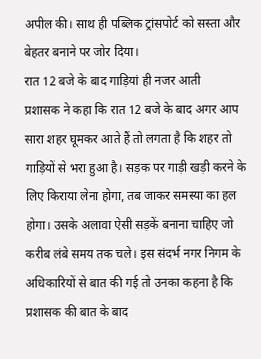अपील की। साथ ही पब्लिक ट्रांसपोर्ट को सस्ता और बेहतर बनाने पर जोर दिया।
रात 12 बजे के बाद गाड़ियां ही नजर आती
प्रशासक ने कहा कि रात 12 बजे के बाद अगर आप सारा शहर घूमकर आते हैं तो लगता है कि शहर तो गाड़ियों से भरा हुआ है। सड़क पर गाड़ी खड़ी करने के लिए किराया लेना होगा, तब जाकर समस्या का हल होगा। उसके अलावा ऐसी सड़कें बनाना चाहिए जो करीब लंबे समय तक चले। इस संदर्भ नगर निगम के अधिकारियों से बात की गई तो उनका कहना है कि प्रशासक की बात के बाद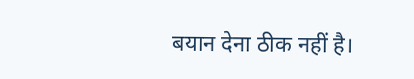बयान देना ठीक नहीं है।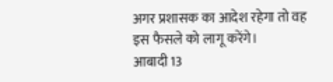अगर प्रशासक का आदेश रहेगा तो वह इस फैसले को लागू करेंगे।
आबादी 13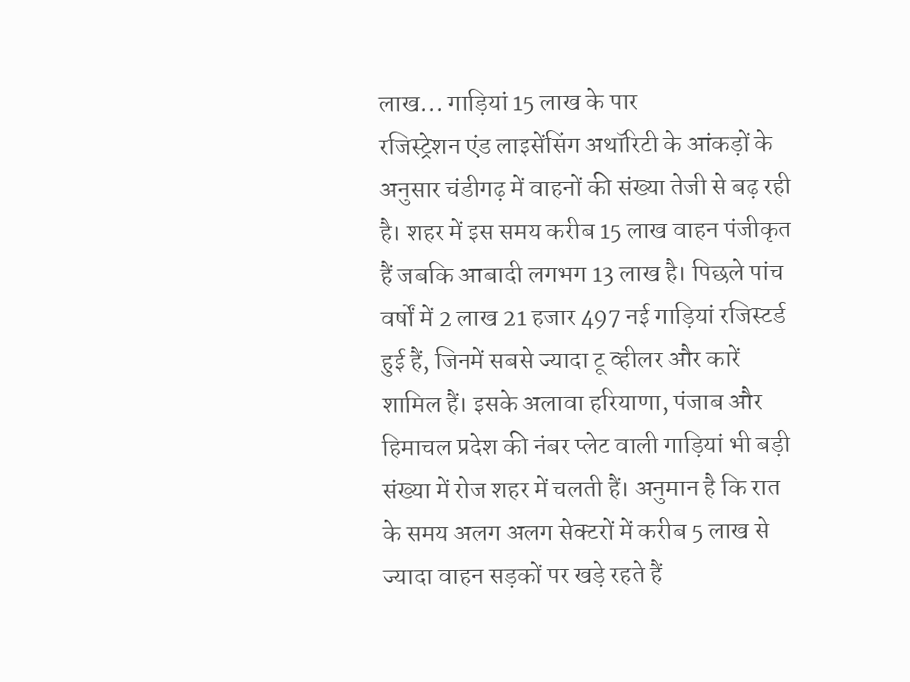लाख... गाड़ियां 15 लाख के पार
रजिस्ट्रेशन एंड लाइसेंसिंग अथॉरिटी के आंकड़ों के अनुसार चंडीगढ़ में वाहनों की संख्या तेजी से बढ़ रही है। शहर में इस समय करीब 15 लाख वाहन पंजीकृत हैं जबकि आबादी लगभग 13 लाख है। पिछले पांच वर्षों में 2 लाख 21 हजार 497 नई गाड़ियां रजिस्टर्ड हुई हैं, जिनमें सबसे ज्यादा टू व्हीलर और कारें शामिल हैं। इसके अलावा हरियाणा, पंजाब और हिमाचल प्रदेश की नंबर प्लेट वाली गाड़ियां भी बड़ी संख्या में रोज शहर में चलती हैं। अनुमान है कि रात के समय अलग अलग सेक्टरों में करीब 5 लाख से ज्यादा वाहन सड़कों पर खड़े रहते हैं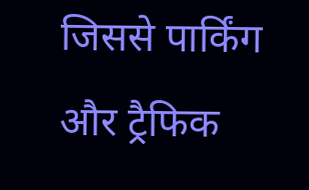जिससे पार्किंग और ट्रैफिक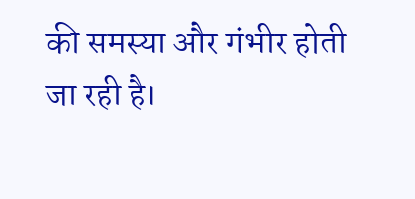की समस्या और गंभीर होती जा रही है।